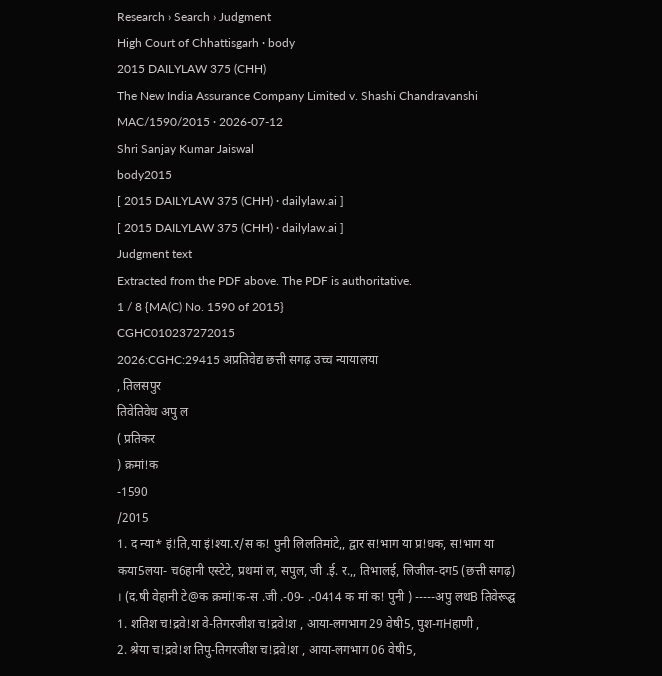Research › Search › Judgment
High Court of Chhattisgarh · body
2015 DAILYLAW 375 (CHH)
The New India Assurance Company Limited v. Shashi Chandravanshi
MAC/1590/2015 · 2026-07-12
Shri Sanjay Kumar Jaiswal
body2015
[ 2015 DAILYLAW 375 (CHH) · dailylaw.ai ]
[ 2015 DAILYLAW 375 (CHH) · dailylaw.ai ]
Judgment text
Extracted from the PDF above. The PDF is authoritative.
1 / 8 {MA(C) No. 1590 of 2015}
CGHC010237272015
2026:CGHC:29415 अप्रतिवेद्य छत्ती सगढ़ उच्च न्यायालया
, तिलसपुर
तिवेतिवेध अपु ल
( प्रतिकर
) क्रमां!क
-1590
/2015
1. द न्या* इं!ति,या इं!श्या.र/स क! पुनी लिलतिमांटे,, द्वार स!भाग या प्र!धक, स!भाग या कया5लया- च6हानी एस्टेटे, प्रथमां ल, सपुल, जी .ई. र.,, तिभालई, लिजील-दग5 (छत्ती सगढ़) । (द.षी वेहानी टे@क क्रमां!क-स .जी .-09- .-0414 क मां क! पुनी ) -----अपु लथB तिवेरूद्घ
1. शतिश च!द्रवे!श वे-तिगरजीश च!द्रवे!श , आया-लगभाग 29 वेषी5, पुश-गHहाणी ,
2. श्रेया च!द्रवे!श तिपु-तिगरजीश च!द्रवे!श , आया-लगभाग 06 वेषी5,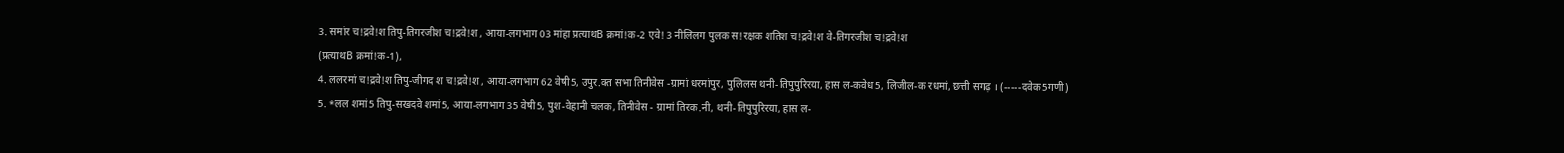3. समांर च!द्रवे!श तिपु-तिगरजीश च!द्रवे!श , आया-लगभाग 03 मांहा प्रत्याथB क्रमां!क-2 एवे! 3 नीलिलग पुलक स!रक्षक शतिश च!द्रवे!श वे-तिगरजीश च!द्रवे!श
(प्रत्याथB क्रमां!क-1),
4. ललरमां च!द्रवे!श तिपु-जीगद श च!द्रवे!श , आया-लगभाग 62 वेषी5, उपुर.क्त सभा तिनीवेस -ग्रामां धरमांपुर, पुलिलस थनी-तिपुपुरिरया, हास ल-कवेध5, लिजील-क रधमां, छत्ती सगढ़ । (-----दवेक5गणी)
5. *लल शमां5 तिपु-सखदवे शमां5, आया-लगभाग 35 वेषी5, पुश-वेहानी चलक, तिनीवेस - ग्रामां तिरक.नी, थनी-तिपुपुरिरया, हास ल-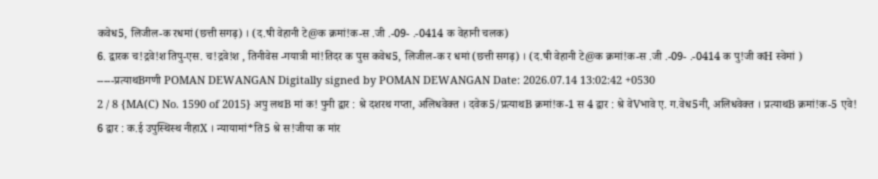कवेध5, लिजील-क रधमां (छत्ती सगढ़) । (द.षी वेहानी टे@क क्रमां!क-स .जी .-09- .-0414 क वेहानी चलक)
6. द्वारक च!द्रवे!श तिपु-एस. च!द्रवे!श , तिनीवेस -गयात्री मां!तिदर क पुस कवेध5, लिजील-क र धमां (छत्ती सगढ़) । (द.षी वेहानी टे@क क्रमां!क-स .जी .-09- .-0414 क पु!जी कH स्वेमां ) -----प्रत्याथBगणी POMAN DEWANGAN Digitally signed by POMAN DEWANGAN Date: 2026.07.14 13:02:42 +0530
2 / 8 {MA(C) No. 1590 of 2015} अपु लथB मां क! पुनी द्वार : श्रे दशरथ गप्ता, अलिधवेक्त । दवेक5/प्रत्याथB क्रमां!क-1 स 4 द्वार : श्रे वेVभावे ए. ग.वेध5नी, अलिधवेक्त । प्रत्याथB क्रमां!क-5 एवे! 6 द्वार : क.ई उपुस्थिस्थ नीहाX । न्यायामां*ति5 श्रे स!जीया क मांर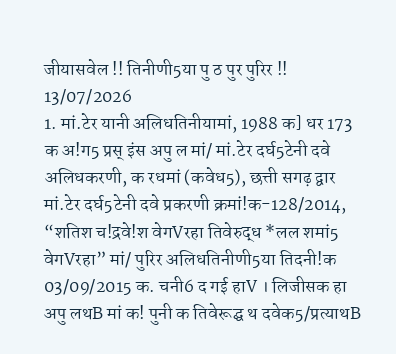जीयासवेल !! तिनीणी5या पु ठ पुर पुरिर !! 13/07/2026
1. मां.टेर यानी अलिधतिनीयामां, 1988 क] धर 173 क अ!ग5 प्रस् इंस अपु ल मां/ मां.टेर दर्घ5टेनी दवे अलिधकरणी, क रधमां (कवेध5), छत्ती सगढ़ द्वार मां.टेर दर्घ5टेनी दवे प्रकरणी क्रमां!क-128/2014, “शतिश च!द्रवे!श वेगVरहा तिवेरुद्ध *लल शमां5 वेगVरहा” मां/ पुरिर अलिधतिनीणी5या तिदनी!क 03/09/2015 क. चनी6 द गई हाV । लिजीसक हा अपु लथB मां क! पुनी क तिवेरूद्घ थ दवेक5/प्रत्याथB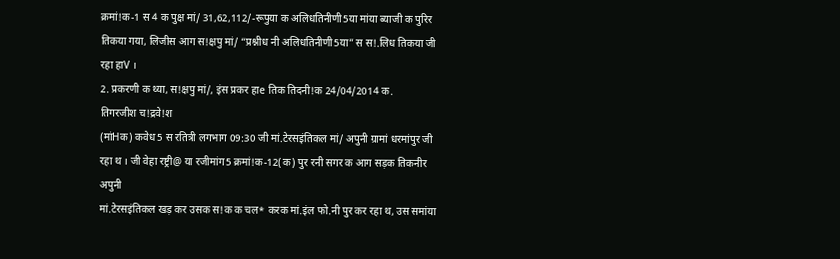क्रमां!क-1 स 4 क पुक्ष मां/ 31,62,112/-रूपुया क अलिधतिनीणी5या मांया ब्याजी क पुरिर तिकया गया, लिजीस आग स!क्षपु मां/ “प्रश्नीध नी अलिधतिनीणी5या” स स!.लिध तिकया जी रहा हाV ।
2. प्रकरणी क थ्या, स!क्षपु मां/, इंस प्रकर हाe तिक तिदनी!क 24/04/2014 क.
तिगरजीश च!द्रवे!श
(मांHक) कवेध5 स रतित्री लगभाग 09:30 जी मां.टेरसइंतिकल मां/ अपुनी ग्रामां धरमांपुर जी रहा थ । जी वेहा रष्ट्री@ या रजीमांग5 क्रमां!क-12(क) पुर रनी सगर क आग सड़क तिकनीर अपुनी
मां.टेरसइंतिकल खड़ कर उसक स!क क चल* करक मां.इंल फो.नी पुर कर रहा थ, उस समांया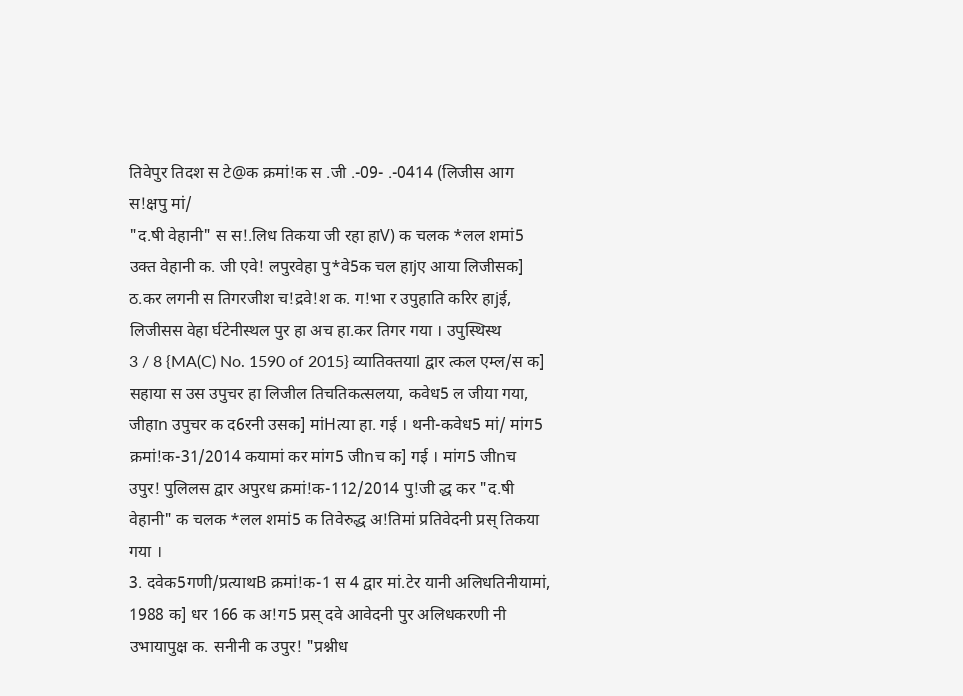तिवेपुर तिदश स टे@क क्रमां!क स .जी .-09- .-0414 (लिजीस आग स!क्षपु मां/
"द.षी वेहानी" स स!.लिध तिकया जी रहा हाV) क चलक *लल शमां5 उक्त वेहानी क. जी एवे! लपुरवेहा पु*वे5क चल हाjए आया लिजीसक] ठ.कर लगनी स तिगरजीश च!द्रवे!श क. ग!भा र उपुहाति करिर हाjई, लिजीसस वेहा र्घटेनीस्थल पुर हा अच हा.कर तिगर गया । उपुस्थिस्थ
3 / 8 {MA(C) No. 1590 of 2015} व्यातिक्तयाl द्वार त्कल एम्ल/स क] सहाया स उस उपुचर हा लिजील तिचतिकत्सलया, कवेध5 ल जीया गया, जीहाn उपुचर क द6रनी उसक] मांHत्या हा. गई । थनी-कवेध5 मां/ मांग5 क्रमां!क-31/2014 कयामां कर मांग5 जीnच क] गई । मांग5 जीnच उपुर! पुलिलस द्वार अपुरध क्रमां!क-112/2014 पु!जी द्ध कर "द.षी वेहानी" क चलक *लल शमां5 क तिवेरुद्ध अ!तिमां प्रतिवेदनी प्रस् तिकया गया ।
3. दवेक5गणी/प्रत्याथB क्रमां!क-1 स 4 द्वार मां.टेर यानी अलिधतिनीयामां, 1988 क] धर 166 क अ!ग5 प्रस् दवे आवेदनी पुर अलिधकरणी नी उभायापुक्ष क. सनीनी क उपुर! "प्रश्नीध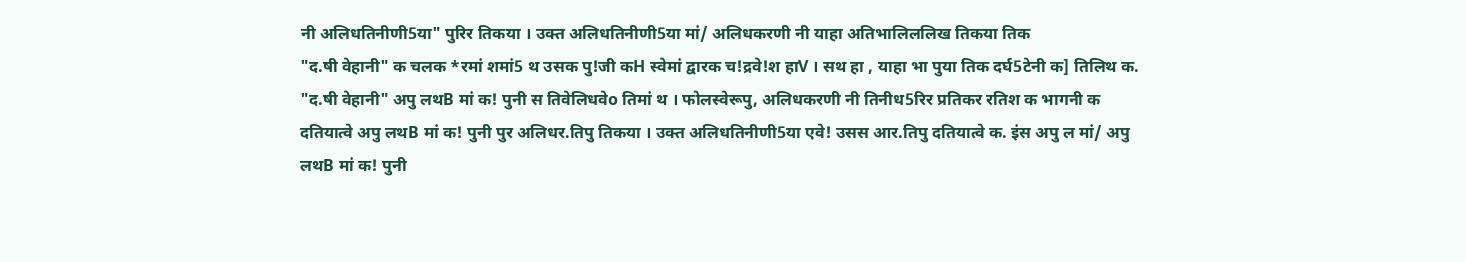नी अलिधतिनीणी5या" पुरिर तिकया । उक्त अलिधतिनीणी5या मां/ अलिधकरणी नी याहा अतिभालिललिख तिकया तिक
"द.षी वेहानी" क चलक *रमां शमां5 थ उसक पु!जी कH स्वेमां द्वारक च!द्रवे!श हाV । सथ हा , याहा भा पुया तिक दर्घ5टेनी क] तिलिथ क. "द.षी वेहानी" अपु लथB मां क! पुनी स तिवेलिधवेo तिमां थ । फोलस्वेरूपु, अलिधकरणी नी तिनीध5रिर प्रतिकर रतिश क भागनी क दतियात्वे अपु लथB मां क! पुनी पुर अलिधर.तिपु तिकया । उक्त अलिधतिनीणी5या एवे! उसस आर.तिपु दतियात्वे क. इंस अपु ल मां/ अपु लथB मां क! पुनी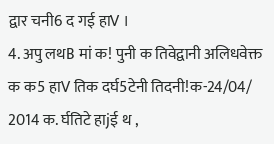द्वार चनी6 द गई हाV ।
4. अपु लथB मां क! पुनी क तिवेद्वानी अलिधवेक्त क क5 हाV तिक दर्घ5टेनी तिदनी!क-24/04/ 2014 क. र्घतिटे हाjई थ ,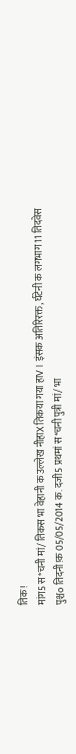तिक!
मांग5 स*चनी मां/ तिकस भा वेहानी क उल्लेख नीहाX तिकया गया हाV । इंसक अतिरिरक्त, र्घटेनी क लगभाग 11 तिदवेस पुश्चo तिदनी!क 05/05/2014 क. दजी5 प्रथमां स*चनी पुत्री मां/ भा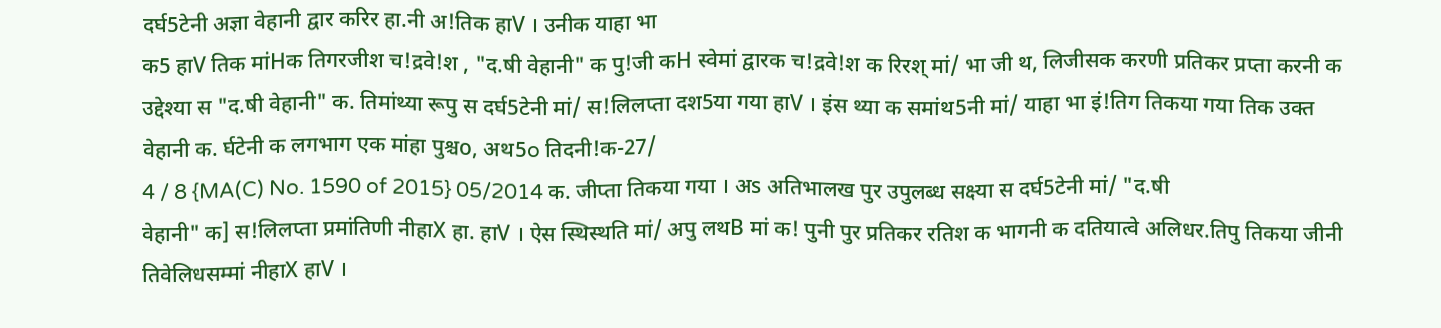दर्घ5टेनी अज्ञा वेहानी द्वार करिर हा.नी अ!तिक हाV । उनीक याहा भा
क5 हाV तिक मांHक तिगरजीश च!द्रवे!श , "द.षी वेहानी" क पु!जी कH स्वेमां द्वारक च!द्रवे!श क रिरश् मां/ भा जी थ, लिजीसक करणी प्रतिकर प्रप्ता करनी क उद्देश्या स "द.षी वेहानी" क. तिमांथ्या रूपु स दर्घ5टेनी मां/ स!लिलप्ता दश5या गया हाV । इंस थ्या क समांथ5नी मां/ याहा भा इं!तिग तिकया गया तिक उक्त वेहानी क. र्घटेनी क लगभाग एक मांहा पुश्चo, अथ5o तिदनी!क-27/
4 / 8 {MA(C) No. 1590 of 2015} 05/2014 क. जीप्ता तिकया गया । अs अतिभालख पुर उपुलब्ध सक्ष्या स दर्घ5टेनी मां/ "द.षी
वेहानी" क] स!लिलप्ता प्रमांतिणी नीहाX हा. हाV । ऐस स्थिस्थति मां/ अपु लथB मां क! पुनी पुर प्रतिकर रतिश क भागनी क दतियात्वे अलिधर.तिपु तिकया जीनी तिवेलिधसम्मां नीहाX हाV ।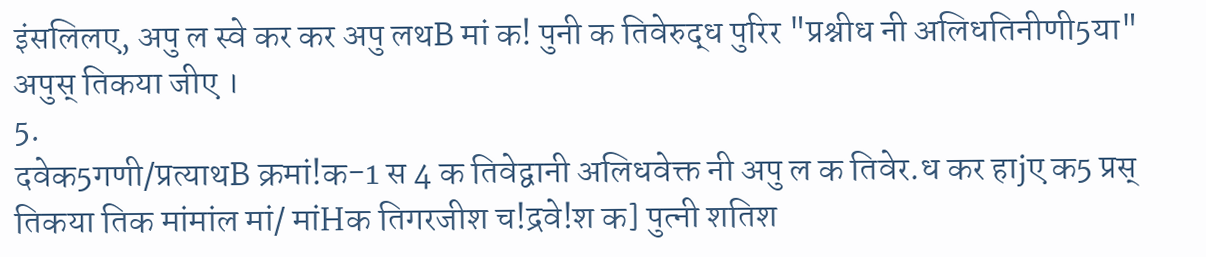इंसलिलए, अपु ल स्वे कर कर अपु लथB मां क! पुनी क तिवेरुद्ध पुरिर "प्रश्नीध नी अलिधतिनीणी5या" अपुस् तिकया जीए ।
5.
दवेक5गणी/प्रत्याथB क्रमां!क-1 स 4 क तिवेद्वानी अलिधवेक्त नी अपु ल क तिवेर.ध कर हाjए क5 प्रस् तिकया तिक मांमांल मां/ मांHक तिगरजीश च!द्रवे!श क] पुत्नी शतिश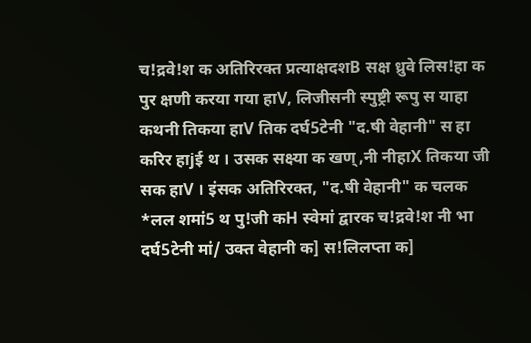च!द्रवे!श क अतिरिरक्त प्रत्याक्षदशB सक्ष ध्रुवे लिस!हा क पुर क्षणी करया गया हाV, लिजीसनी स्पुष्ट्री रूपु स याहा कथनी तिकया हाV तिक दर्घ5टेनी "द.षी वेहानी" स हा करिर हाjई थ । उसक सक्ष्या क खण्,नी नीहाX तिकया जी सक हाV । इंसक अतिरिरक्त, "द.षी वेहानी" क चलक *लल शमां5 थ पु!जी कH स्वेमां द्वारक च!द्रवे!श नी भा दर्घ5टेनी मां/ उक्त वेहानी क] स!लिलप्ता क]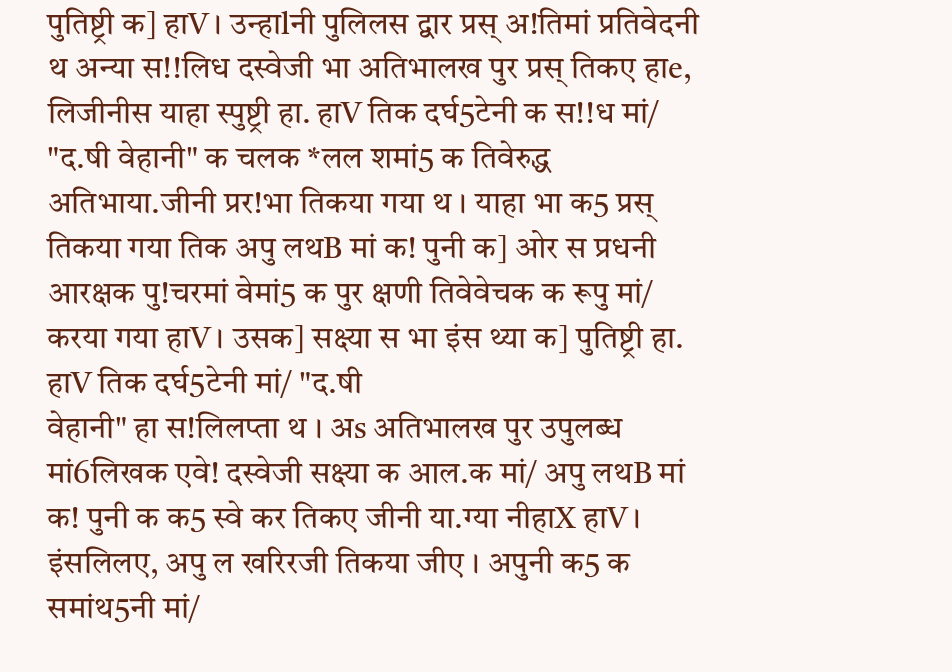पुतिष्ट्री क] हाV । उन्हाlनी पुलिलस द्वार प्रस् अ!तिमां प्रतिवेदनी थ अन्या स!!लिध दस्वेजी भा अतिभालख पुर प्रस् तिकए हाe, लिजीनीस याहा स्पुष्ट्री हा. हाV तिक दर्घ5टेनी क स!!ध मां/ "द.षी वेहानी" क चलक *लल शमां5 क तिवेरुद्ध अतिभाया.जीनी प्रर!भा तिकया गया थ । याहा भा क5 प्रस् तिकया गया तिक अपु लथB मां क! पुनी क] ओर स प्रधनी आरक्षक पु!चरमां वेमां5 क पुर क्षणी तिवेवेचक क रूपु मां/ करया गया हाV । उसक] सक्ष्या स भा इंस थ्या क] पुतिष्ट्री हा. हाV तिक दर्घ5टेनी मां/ "द.षी
वेहानी" हा स!लिलप्ता थ । अs अतिभालख पुर उपुलब्ध मां6लिखक एवे! दस्वेजी सक्ष्या क आल.क मां/ अपु लथB मां क! पुनी क क5 स्वे कर तिकए जीनी या.ग्या नीहाX हाV । इंसलिलए, अपु ल खरिरजी तिकया जीए । अपुनी क5 क समांथ5नी मां/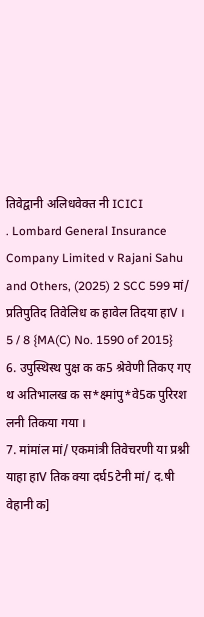तिवेद्वानी अलिधवेक्त नी ICICI
. Lombard General Insurance Company Limited v Rajani Sahu and Others, (2025) 2 SCC 599 मां/ प्रतिपुतिद तिवेलिध क हावेल तिदया हाV ।
5 / 8 {MA(C) No. 1590 of 2015}
6. उपुस्थिस्थ पुक्ष क क5 श्रेवेणी तिकए गए थ अतिभालख क स*क्ष्मांपु*वे5क पुरिरश लनी तिकया गया ।
7. मांमांल मां/ एकमांत्री तिवेचरणी या प्रश्नी याहा हाV तिक क्या दर्घ5टेनी मां/ द.षी वेहानी क]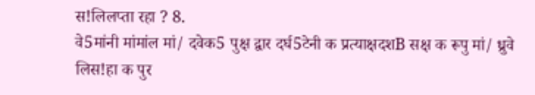स!लिलप्ता रहा ? 8.
वे5मांनी मांमांल मां/ दवेक5 पुक्ष द्वार दर्घ5टेनी क प्रत्याक्षदशB सक्ष क रूपु मां/ ध्रुवे लिस!हा क पुर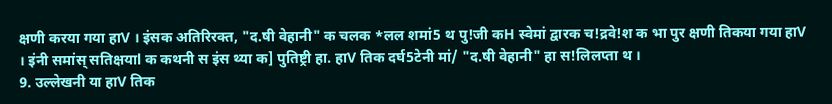क्षणी करया गया हाV । इंसक अतिरिरक्त, "द.षी वेहानी" क चलक *लल शमां5 थ पु!जी कH स्वेमां द्वारक च!द्रवे!श क भा पुर क्षणी तिकया गया हाV । इंनी समांस् सतिक्षयाl क कथनी स इंस थ्या क] पुतिष्ट्री हा. हाV तिक दर्घ5टेनी मां/ "द.षी वेहानी" हा स!लिलप्ता थ ।
9. उल्लेखनी या हाV तिक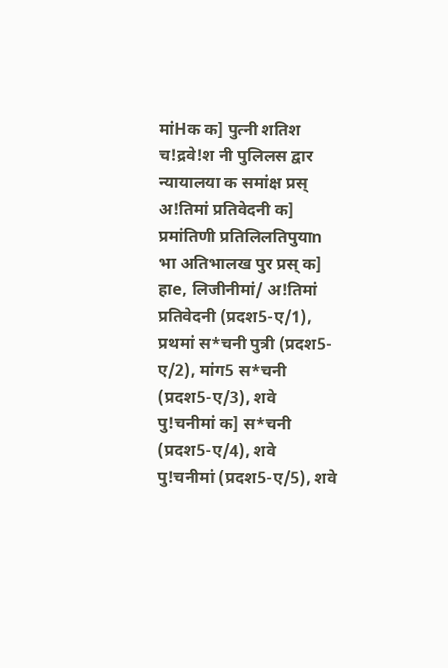मांHक क] पुत्नी शतिश च!द्रवे!श नी पुलिलस द्वार न्यायालया क समांक्ष प्रस् अ!तिमां प्रतिवेदनी क] प्रमांतिणी प्रतिलिलतिपुयाn भा अतिभालख पुर प्रस् क] हाe, लिजीनीमां/ अ!तिमां प्रतिवेदनी (प्रदश5-ए/1), प्रथमां स*चनी पुत्री (प्रदश5-ए/2), मांग5 स*चनी (प्रदश5-ए/3), शवे पु!चनीमां क] स*चनी (प्रदश5-ए/4), शवे पु!चनीमां (प्रदश5-ए/5), शवे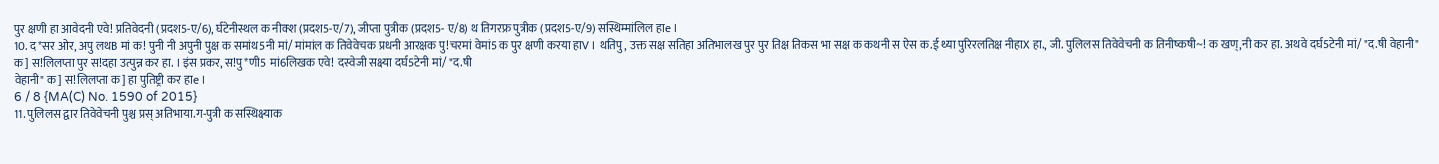पुर क्षणी हा आवेदनी एवे! प्रतिवेदनी (प्रदश5-ए/6), र्घटेनीस्थल क नीक्श (प्रदश5-ए/7), जीप्ता पुत्रीक (प्रदश5- ए/8) थ तिगरफ्र पुत्रीक (प्रदश5-ए/9) सस्थिम्मांलिल हाe ।
10. द*सर ओर, अपु लथB मां क! पुनी नी अपुनी पुक्ष क समांथ5नी मां/ मांमांल क तिवेवेचक प्रधनी आरक्षक पु!चरमां वेमां5 क पुर क्षणी करया हाV । थतिपु, उक्त सक्ष सतिहा अतिभालख पुर पुर तिक्ष तिकस भा सक्ष क कथनी स ऐस क.ई थ्या पुरिरलतिक्ष नीहाX हा., जी. पुलिलस तिवेवेचनी क तिनीष्कषी~! क खण्,नी कर हा. अथवे दर्घ5टेनी मां/ "द.षी वेहानी" क] स!लिलप्ता पुर स!दहा उत्पुन्न कर हा. । इंस प्रकर, स!पु*णी5 मां6लिखक एवे! दस्वेजी सक्ष्या दर्घ5टेनी मां/ "द.षी
वेहानी" क] स!लिलप्ता क] हा पुतिष्ट्री कर हाe ।
6 / 8 {MA(C) No. 1590 of 2015}
11. पुलिलस द्वार तिवेवेचनी पुश्च प्रस् अतिभाया.ग-पुत्री क सस्थिक्ष्याक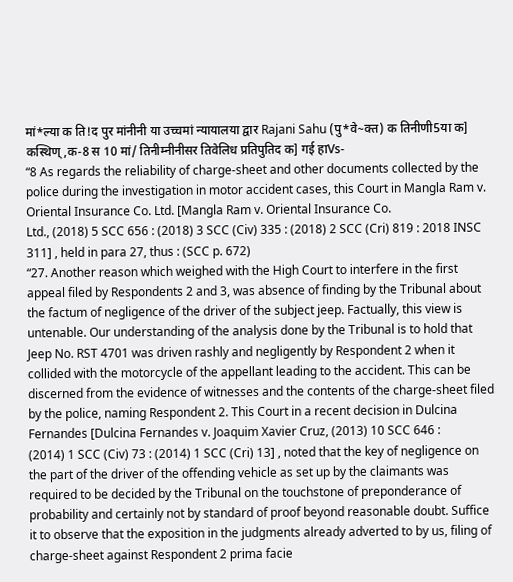मां*ल्या क ति!द पुर मांनीनी या उच्चमां न्यायालया द्वार Rajani Sahu (पु*वे~क्त) क तिनीणी5या क] कस्थिण्,क-8 स 10 मां/ तिनीम्नीनीसर तिवेलिध प्रतिपुतिद क] गई हाVs-
“8 As regards the reliability of charge-sheet and other documents collected by the police during the investigation in motor accident cases, this Court in Mangla Ram v. Oriental Insurance Co. Ltd. [Mangla Ram v. Oriental Insurance Co.
Ltd., (2018) 5 SCC 656 : (2018) 3 SCC (Civ) 335 : (2018) 2 SCC (Cri) 819 : 2018 INSC 311] , held in para 27, thus : (SCC p. 672)
“27. Another reason which weighed with the High Court to interfere in the first appeal filed by Respondents 2 and 3, was absence of finding by the Tribunal about the factum of negligence of the driver of the subject jeep. Factually, this view is untenable. Our understanding of the analysis done by the Tribunal is to hold that Jeep No. RST 4701 was driven rashly and negligently by Respondent 2 when it collided with the motorcycle of the appellant leading to the accident. This can be discerned from the evidence of witnesses and the contents of the charge-sheet filed by the police, naming Respondent 2. This Court in a recent decision in Dulcina Fernandes [Dulcina Fernandes v. Joaquim Xavier Cruz, (2013) 10 SCC 646 :
(2014) 1 SCC (Civ) 73 : (2014) 1 SCC (Cri) 13] , noted that the key of negligence on the part of the driver of the offending vehicle as set up by the claimants was required to be decided by the Tribunal on the touchstone of preponderance of probability and certainly not by standard of proof beyond reasonable doubt. Suffice it to observe that the exposition in the judgments already adverted to by us, filing of charge-sheet against Respondent 2 prima facie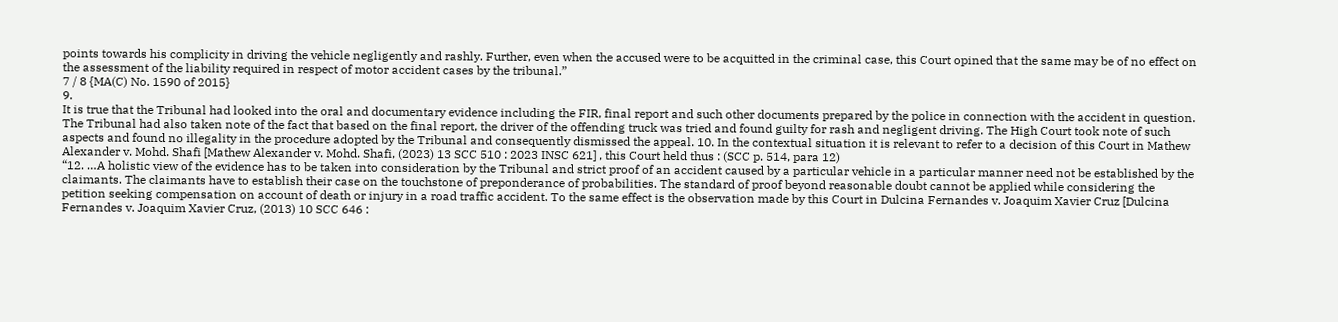points towards his complicity in driving the vehicle negligently and rashly. Further, even when the accused were to be acquitted in the criminal case, this Court opined that the same may be of no effect on the assessment of the liability required in respect of motor accident cases by the tribunal.”
7 / 8 {MA(C) No. 1590 of 2015}
9.
It is true that the Tribunal had looked into the oral and documentary evidence including the FIR, final report and such other documents prepared by the police in connection with the accident in question. The Tribunal had also taken note of the fact that based on the final report, the driver of the offending truck was tried and found guilty for rash and negligent driving. The High Court took note of such aspects and found no illegality in the procedure adopted by the Tribunal and consequently dismissed the appeal. 10. In the contextual situation it is relevant to refer to a decision of this Court in Mathew Alexander v. Mohd. Shafi [Mathew Alexander v. Mohd. Shafi, (2023) 13 SCC 510 : 2023 INSC 621] , this Court held thus : (SCC p. 514, para 12)
“12. …A holistic view of the evidence has to be taken into consideration by the Tribunal and strict proof of an accident caused by a particular vehicle in a particular manner need not be established by the claimants. The claimants have to establish their case on the touchstone of preponderance of probabilities. The standard of proof beyond reasonable doubt cannot be applied while considering the petition seeking compensation on account of death or injury in a road traffic accident. To the same effect is the observation made by this Court in Dulcina Fernandes v. Joaquim Xavier Cruz [Dulcina Fernandes v. Joaquim Xavier Cruz, (2013) 10 SCC 646 :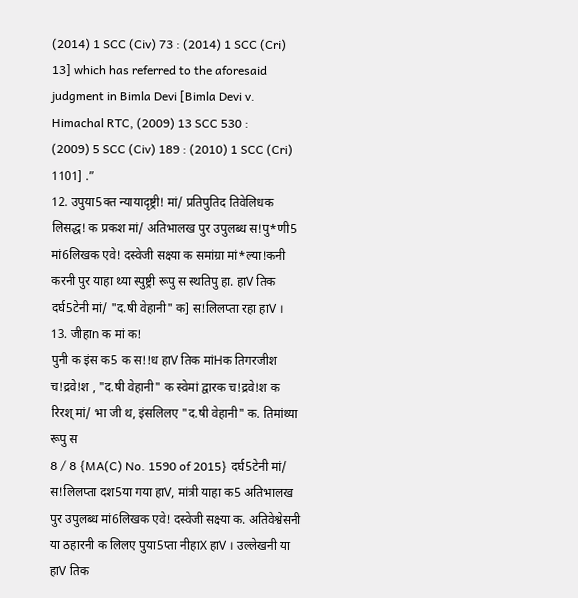(2014) 1 SCC (Civ) 73 : (2014) 1 SCC (Cri) 13] which has referred to the aforesaid judgment in Bimla Devi [Bimla Devi v. Himachal RTC, (2009) 13 SCC 530 :
(2009) 5 SCC (Civ) 189 : (2010) 1 SCC (Cri) 1101] .”
12. उपुया5क्त न्यायादृष्ट्री! मां/ प्रतिपुतिद तिवेलिधक लिसद्ध! क प्रकश मां/ अतिभालख पुर उपुलब्ध स!पु*णी5 मां6लिखक एवे! दस्वेजी सक्ष्या क समांग्रा मां*ल्या!कनी करनी पुर याहा थ्या स्पुष्ट्री रूपु स स्थतिपु हा. हाV तिक दर्घ5टेनी मां/ "द.षी वेहानी" क] स!लिलप्ता रहा हाV ।
13. जीहाn क मां क!
पुनी क इंस क5 क स!!ध हाV तिक मांHक तिगरजीश च!द्रवे!श , "द.षी वेहानी" क स्वेमां द्वारक च!द्रवे!श क रिरश् मां/ भा जी थ, इंसलिलए "द.षी वेहानी" क. तिमांथ्या रूपु स
8 / 8 {MA(C) No. 1590 of 2015} दर्घ5टेनी मां/ स!लिलप्ता दश5या गया हाV, मांत्री याहा क5 अतिभालख पुर उपुलब्ध मां6लिखक एवे! दस्वेजी सक्ष्या क. अतिवेश्वेसनी या ठहारनी क लिलए पुया5प्ता नीहाX हाV । उल्लेखनी या हाV तिक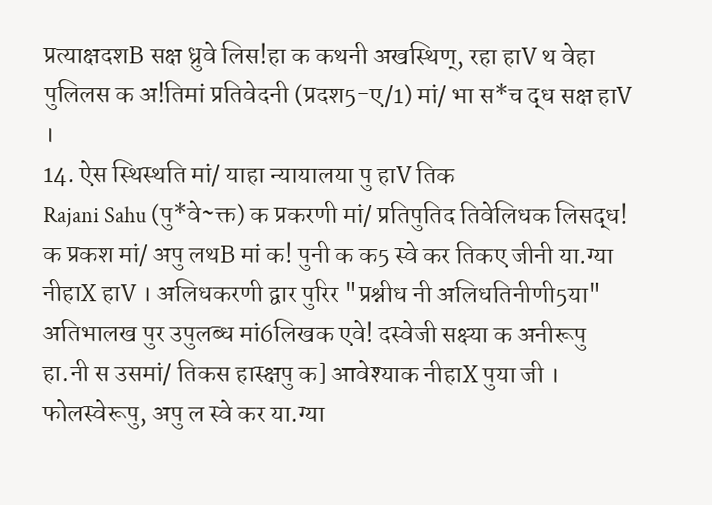प्रत्याक्षदशB सक्ष ध्रुवे लिस!हा क कथनी अखस्थिण्, रहा हाV थ वेहा पुलिलस क अ!तिमां प्रतिवेदनी (प्रदश5-ए/1) मां/ भा स*च द्ध सक्ष हाV ।
14. ऐस स्थिस्थति मां/ याहा न्यायालया पु हाV तिक
Rajani Sahu (पु*वे~क्त) क प्रकरणी मां/ प्रतिपुतिद तिवेलिधक लिसद्ध! क प्रकश मां/ अपु लथB मां क! पुनी क क5 स्वे कर तिकए जीनी या.ग्या नीहाX हाV । अलिधकरणी द्वार पुरिर "प्रश्नीध नी अलिधतिनीणी5या" अतिभालख पुर उपुलब्ध मां6लिखक एवे! दस्वेजी सक्ष्या क अनीरूपु हा.नी स उसमां/ तिकस हास्क्षपु क] आवेश्याक नीहाX पुया जी । फोलस्वेरूपु, अपु ल स्वे कर या.ग्या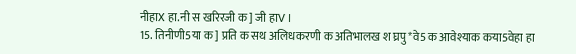नीहाX हा.नी स खरिरजी क] जी हाV ।
15. तिनीणी5या क] प्रति क सथ अलिधकरणी क अतिभालख श घ्रपु*वे5क आवेश्याक कया5वेहा हा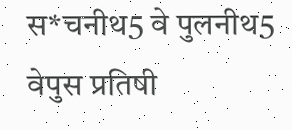स*चनीथ5 वे पुलनीथ5 वेपुस प्रतिषी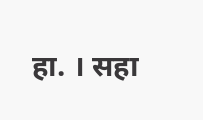हा. । सहा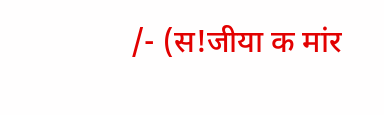/- (स!जीया क मांर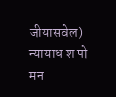जीयासवेल) न्यायाध श पो
मन